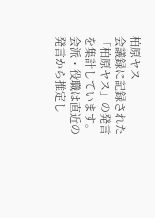柏原ヤス
会議録に記録された「柏原ヤス」の発言を集計しています。会派・役職は直近の発言から推定し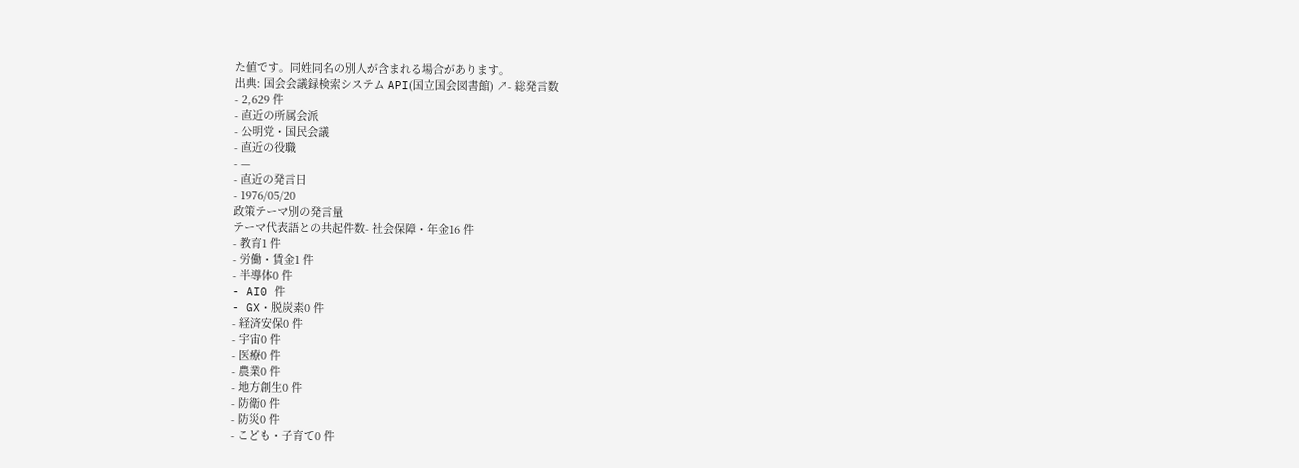た値です。同姓同名の別人が含まれる場合があります。
出典: 国会会議録検索システム API(国立国会図書館) ↗- 総発言数
- 2,629 件
- 直近の所属会派
- 公明党・国民会議
- 直近の役職
- —
- 直近の発言日
- 1976/05/20
政策テーマ別の発言量
テーマ代表語との共起件数- 社会保障・年金16 件
- 教育1 件
- 労働・賃金1 件
- 半導体0 件
- AI0 件
- GX・脱炭素0 件
- 経済安保0 件
- 宇宙0 件
- 医療0 件
- 農業0 件
- 地方創生0 件
- 防衛0 件
- 防災0 件
- こども・子育て0 件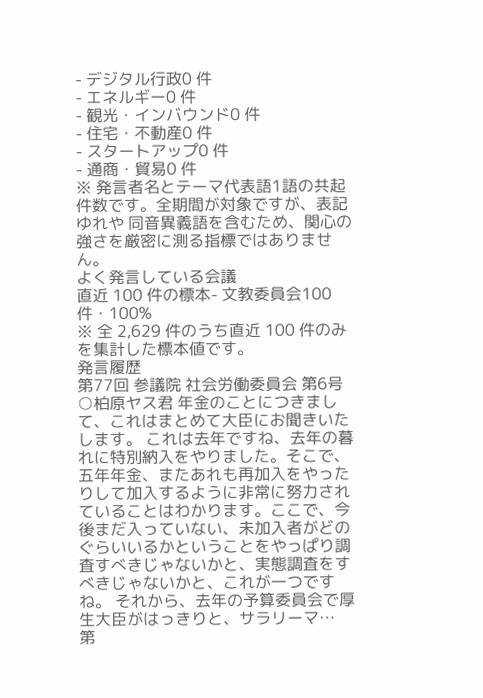- デジタル行政0 件
- エネルギー0 件
- 観光・インバウンド0 件
- 住宅・不動産0 件
- スタートアップ0 件
- 通商・貿易0 件
※ 発言者名とテーマ代表語1語の共起件数です。全期間が対象ですが、表記ゆれや 同音異義語を含むため、関心の強さを厳密に測る指標ではありません。
よく発言している会議
直近 100 件の標本- 文教委員会100 件・100%
※ 全 2,629 件のうち直近 100 件のみを集計した標本値です。
発言履歴
第77回 参議院 社会労働委員会 第6号
○柏原ヤス君 年金のことにつきまして、これはまとめて大臣にお聞きいたします。 これは去年ですね、去年の暮れに特別納入をやりました。そこで、五年年金、またあれも再加入をやったりして加入するように非常に努力されていることはわかります。ここで、今後まだ入っていない、未加入者がどのぐらいいるかということをやっぱり調査すべきじゃないかと、実態調査をすべきじゃないかと、これが一つですね。 それから、去年の予算委員会で厚生大臣がはっきりと、サラリーマ…
第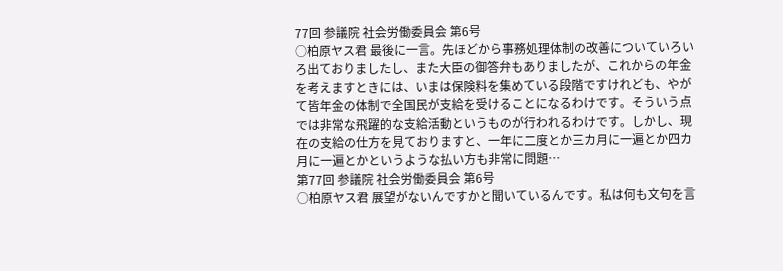77回 参議院 社会労働委員会 第6号
○柏原ヤス君 最後に一言。先ほどから事務処理体制の改善についていろいろ出ておりましたし、また大臣の御答弁もありましたが、これからの年金を考えますときには、いまは保険料を集めている段階ですけれども、やがて皆年金の体制で全国民が支給を受けることになるわけです。そういう点では非常な飛躍的な支給活動というものが行われるわけです。しかし、現在の支給の仕方を見ておりますと、一年に二度とか三カ月に一遍とか四カ月に一遍とかというような払い方も非常に問題…
第77回 参議院 社会労働委員会 第6号
○柏原ヤス君 展望がないんですかと聞いているんです。私は何も文句を言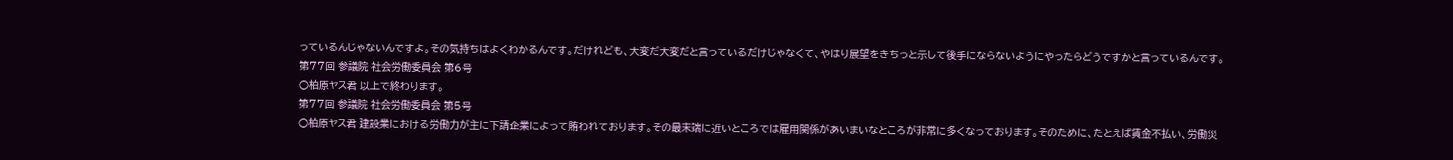っているんじゃないんですよ。その気持ちはよくわかるんです。だけれども、大変だ大変だと言っているだけじゃなくて、やはり展望をきちっと示して後手にならないようにやったらどうですかと言っているんです。
第77回 参議院 社会労働委員会 第6号
○柏原ヤス君 以上で終わります。
第77回 参議院 社会労働委員会 第5号
○柏原ヤス君 建設業における労働力が主に下請企業によって賄われております。その最末端に近いところでは雇用関係があいまいなところが非常に多くなっております。そのために、たとえば賃金不払い、労働災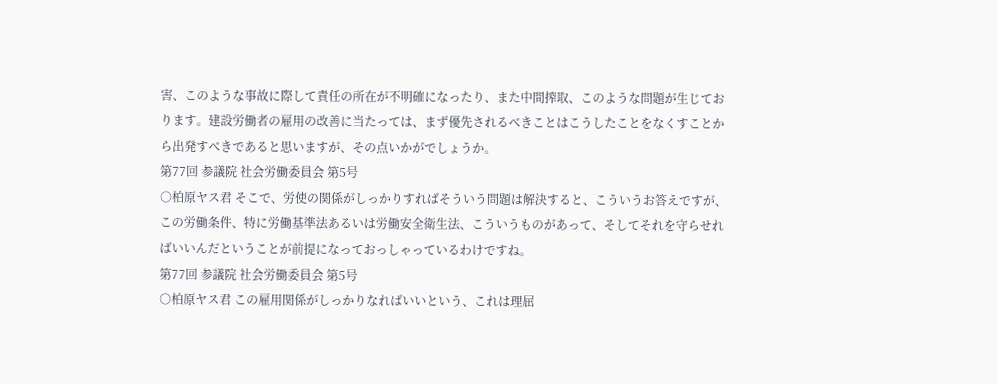害、このような事故に際して責任の所在が不明確になったり、また中間搾取、このような問題が生じております。建設労働者の雇用の改善に当たっては、まず優先されるべきことはこうしたことをなくすことから出発すべきであると思いますが、その点いかがでしょうか。
第77回 参議院 社会労働委員会 第5号
○柏原ヤス君 そこで、労使の関係がしっかりすればそういう問題は解決すると、こういうお答えですが、この労働条件、特に労働基準法あるいは労働安全衛生法、こういうものがあって、そしてそれを守らせればいいんだということが前提になっておっしゃっているわけですね。
第77回 参議院 社会労働委員会 第5号
○柏原ヤス君 この雇用関係がしっかりなればいいという、これは理屈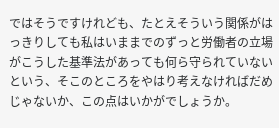ではそうですけれども、たとえそういう関係がはっきりしても私はいままでのずっと労働者の立場がこうした基準法があっても何ら守られていないという、そこのところをやはり考えなければだめじゃないか、この点はいかがでしょうか。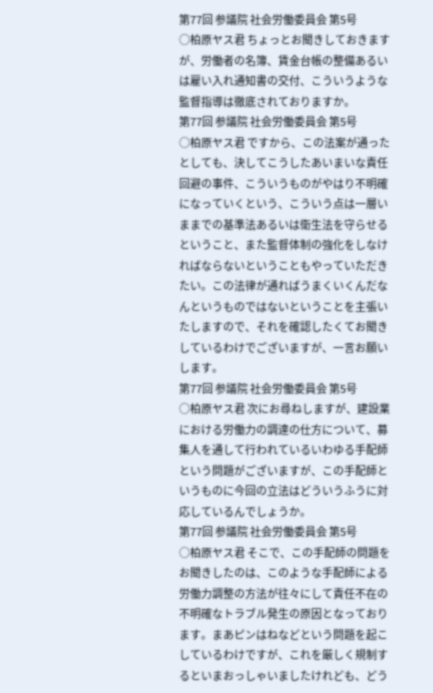第77回 参議院 社会労働委員会 第5号
○柏原ヤス君 ちょっとお聞きしておきますが、労働者の名簿、賃金台帳の整備あるいは雇い入れ通知書の交付、こういうような監督指導は徹底されておりますか。
第77回 参議院 社会労働委員会 第5号
○柏原ヤス君 ですから、この法案が通ったとしても、決してこうしたあいまいな責任回避の事件、こういうものがやはり不明確になっていくという、こういう点は一層いままでの基準法あるいは衛生法を守らせるということ、また監督体制の強化をしなければならないということもやっていただきたい。この法律が通ればうまくいくんだなんというものではないということを主張いたしますので、それを確認したくてお聞きしているわけでございますが、一言お願いします。
第77回 参議院 社会労働委員会 第5号
○柏原ヤス君 次にお尋ねしますが、建設業における労働力の調達の仕方について、募集人を通して行われているいわゆる手配師という問題がございますが、この手配師というものに今回の立法はどういうふうに対応しているんでしょうか。
第77回 参議院 社会労働委員会 第5号
○柏原ヤス君 そこで、この手配師の問題をお聞きしたのは、このような手配師による労働力調整の方法が往々にして責任不在の不明確なトラブル発生の原因となっております。まあピンはねなどという問題を起こしているわけですが、これを厳しく規制するといまおっしゃいましたけれども、どう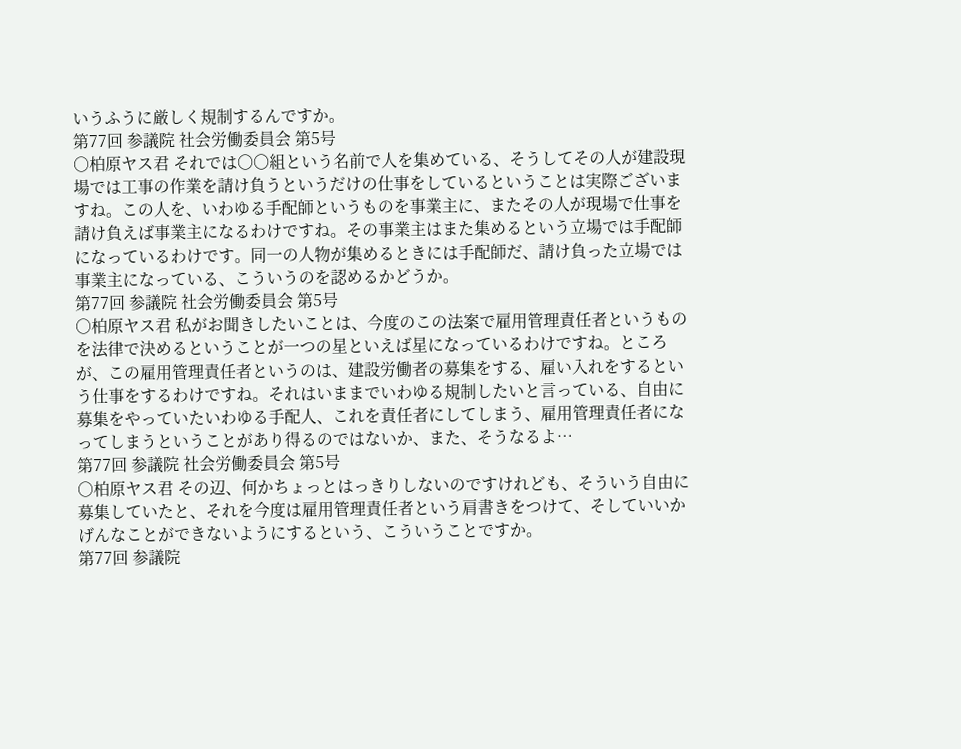いうふうに厳しく規制するんですか。
第77回 参議院 社会労働委員会 第5号
○柏原ヤス君 それでは〇〇組という名前で人を集めている、そうしてその人が建設現場では工事の作業を請け負うというだけの仕事をしているということは実際ございますね。この人を、いわゆる手配師というものを事業主に、またその人が現場で仕事を請け負えば事業主になるわけですね。その事業主はまた集めるという立場では手配師になっているわけです。同一の人物が集めるときには手配師だ、請け負った立場では事業主になっている、こういうのを認めるかどうか。
第77回 参議院 社会労働委員会 第5号
○柏原ヤス君 私がお聞きしたいことは、今度のこの法案で雇用管理責任者というものを法律で決めるということが一つの星といえば星になっているわけですね。ところが、この雇用管理責任者というのは、建設労働者の募集をする、雇い入れをするという仕事をするわけですね。それはいままでいわゆる規制したいと言っている、自由に募集をやっていたいわゆる手配人、これを責任者にしてしまう、雇用管理責任者になってしまうということがあり得るのではないか、また、そうなるよ…
第77回 参議院 社会労働委員会 第5号
○柏原ヤス君 その辺、何かちょっとはっきりしないのですけれども、そういう自由に募集していたと、それを今度は雇用管理責任者という肩書きをつけて、そしていいかげんなことができないようにするという、こういうことですか。
第77回 参議院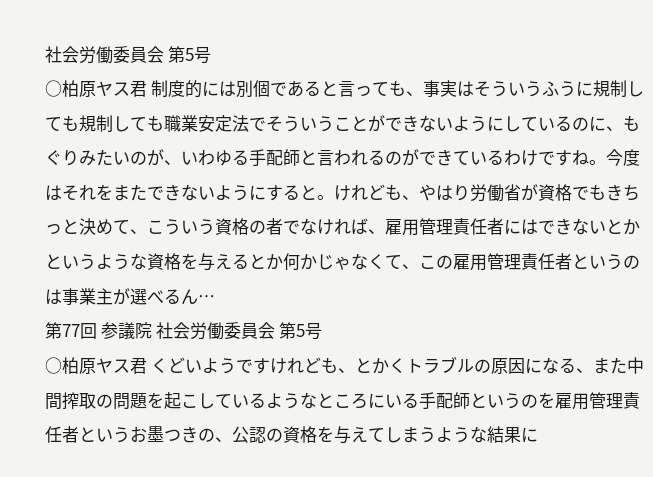社会労働委員会 第5号
○柏原ヤス君 制度的には別個であると言っても、事実はそういうふうに規制しても規制しても職業安定法でそういうことができないようにしているのに、もぐりみたいのが、いわゆる手配師と言われるのができているわけですね。今度はそれをまたできないようにすると。けれども、やはり労働省が資格でもきちっと決めて、こういう資格の者でなければ、雇用管理責任者にはできないとかというような資格を与えるとか何かじゃなくて、この雇用管理責任者というのは事業主が選べるん…
第77回 参議院 社会労働委員会 第5号
○柏原ヤス君 くどいようですけれども、とかくトラブルの原因になる、また中間搾取の問題を起こしているようなところにいる手配師というのを雇用管理責任者というお墨つきの、公認の資格を与えてしまうような結果に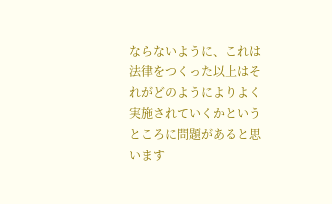ならないように、これは法律をつくった以上はそれがどのようによりよく実施されていくかというところに問題があると思います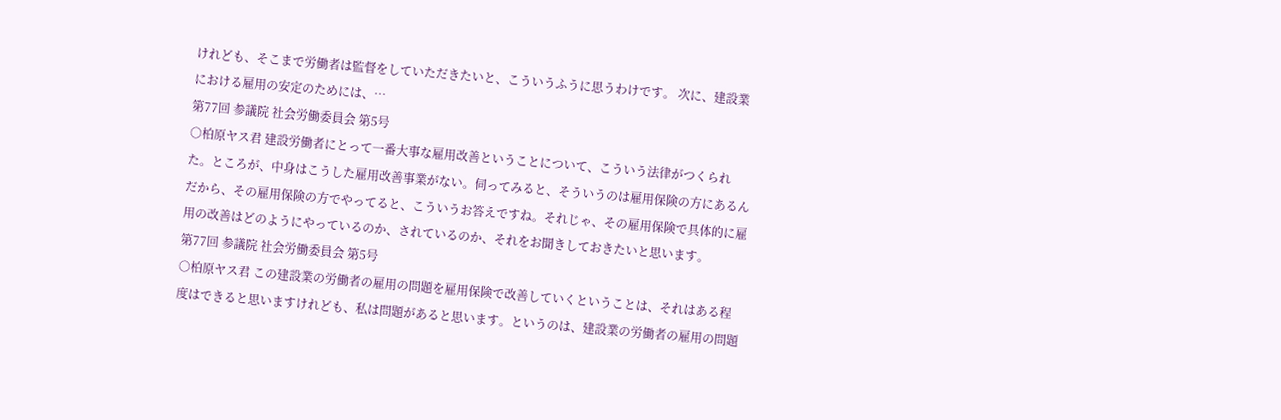けれども、そこまで労働者は監督をしていただきたいと、こういうふうに思うわけです。 次に、建設業における雇用の安定のためには、…
第77回 参議院 社会労働委員会 第5号
○柏原ヤス君 建設労働者にとって一番大事な雇用改善ということについて、こういう法律がつくられた。ところが、中身はこうした雇用改善事業がない。伺ってみると、そういうのは雇用保険の方にあるんだから、その雇用保険の方でやってると、こういうお答えですね。それじゃ、その雇用保険で具体的に雇用の改善はどのようにやっているのか、されているのか、それをお聞きしておきたいと思います。
第77回 参議院 社会労働委員会 第5号
○柏原ヤス君 この建設業の労働者の雇用の問題を雇用保険で改善していくということは、それはある程度はできると思いますけれども、私は問題があると思います。というのは、建設業の労働者の雇用の問題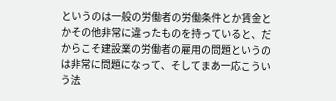というのは一般の労働者の労働条件とか賃金とかその他非常に違ったものを持っていると、だからこそ建設業の労働者の雇用の問題というのは非常に問題になって、そしてまあ一応こういう法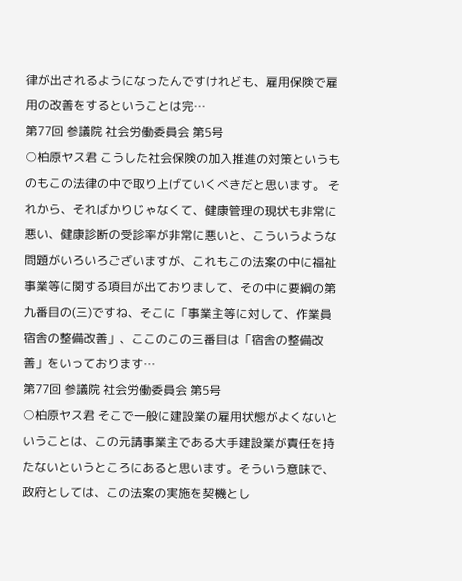律が出されるようになったんですけれども、雇用保険で雇用の改善をするということは完…
第77回 参議院 社会労働委員会 第5号
○柏原ヤス君 こうした社会保険の加入推進の対策というものもこの法律の中で取り上げていくべきだと思います。 それから、そればかりじゃなくて、健康管理の現状も非常に悪い、健康診断の受診率が非常に悪いと、こういうような問題がいろいろございますが、これもこの法案の中に福祉事業等に関する項目が出ておりまして、その中に要綱の第九番目の(三)ですね、そこに「事業主等に対して、作業員宿舎の整備改善」、ここのこの三番目は「宿舎の整備改善」をいっております…
第77回 参議院 社会労働委員会 第5号
○柏原ヤス君 そこで一般に建設業の雇用状態がよくないということは、この元請事業主である大手建設業が責任を持たないというところにあると思います。そういう意味で、政府としては、この法案の実施を契機とし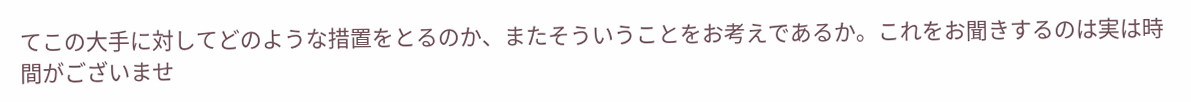てこの大手に対してどのような措置をとるのか、またそういうことをお考えであるか。これをお聞きするのは実は時間がございませ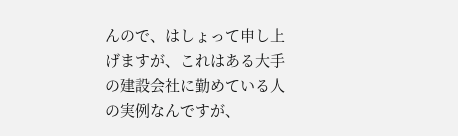んので、はしょって申し上げますが、これはある大手の建設会社に勤めている人の実例なんですが、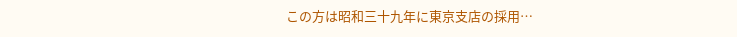この方は昭和三十九年に東京支店の採用…